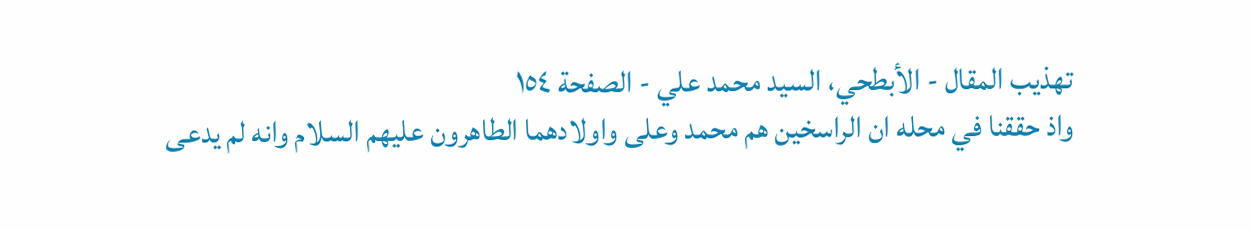تهذيب المقال - الأبطحي، السيد محمد علي - الصفحة ١٥٤
واذ حققنا في محله ان الراسخين هم محمد وعلى واولادهما الطاهرون عليهم السلام وانه لم يدعى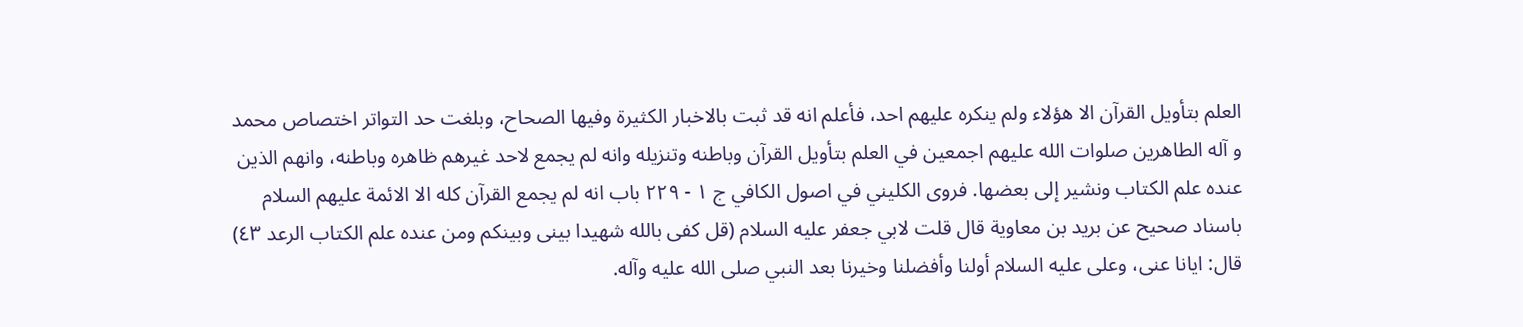العلم بتأويل القرآن الا هؤلاء ولم ينكره عليهم احد، فأعلم انه قد ثبت بالاخبار الكثيرة وفيها الصحاح، وبلغت حد التواتر اختصاص محمد و آله الطاهرين صلوات الله عليهم اجمعين في العلم بتأويل القرآن وباطنه وتنزيله وانه لم يجمع لاحد غيرهم ظاهره وباطنه، وانهم الذين عنده علم الكتاب ونشير إلى بعضها. فروى الكليني في اصول الكافي ج ١ - ٢٢٩ باب انه لم يجمع القرآن كله الا الائمة عليهم السلام باسناد صحيح عن بريد بن معاوية قال قلت لابي جعفر عليه السلام (قل كفى بالله شهيدا بينى وبينكم ومن عنده علم الكتاب الرعد ٤٣) قال: ايانا عنى، وعلى عليه السلام أولنا وأفضلنا وخيرنا بعد النبي صلى الله عليه وآله.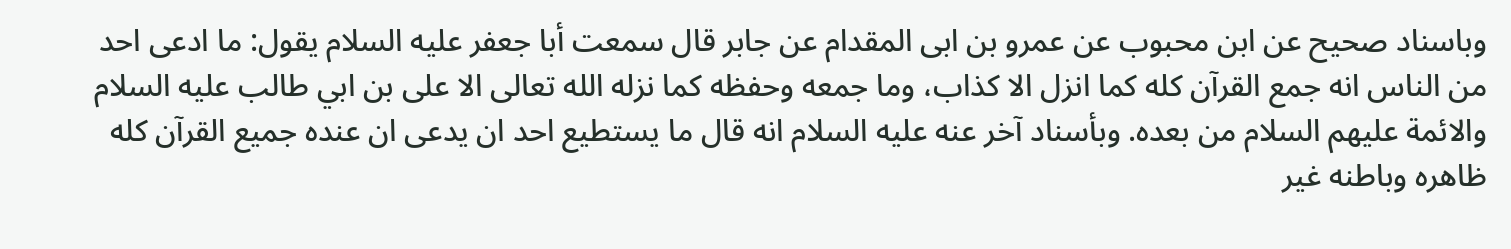وباسناد صحيح عن ابن محبوب عن عمرو بن ابى المقدام عن جابر قال سمعت أبا جعفر عليه السلام يقول: ما ادعى احد من الناس انه جمع القرآن كله كما انزل الا كذاب، وما جمعه وحفظه كما نزله الله تعالى الا على بن ابي طالب عليه السلام والائمة عليهم السلام من بعده. وبأسناد آخر عنه عليه السلام انه قال ما يستطيع احد ان يدعى ان عنده جميع القرآن كله ظاهره وباطنه غير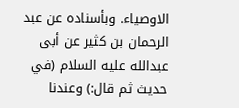الاوصياء. وبأسناده عن عبد الرحمان بن كثير عن أبى عبدالله عليه السلام (في حديث ثم قال:) وعندنا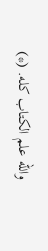والله علم الكتاب كله. (*)